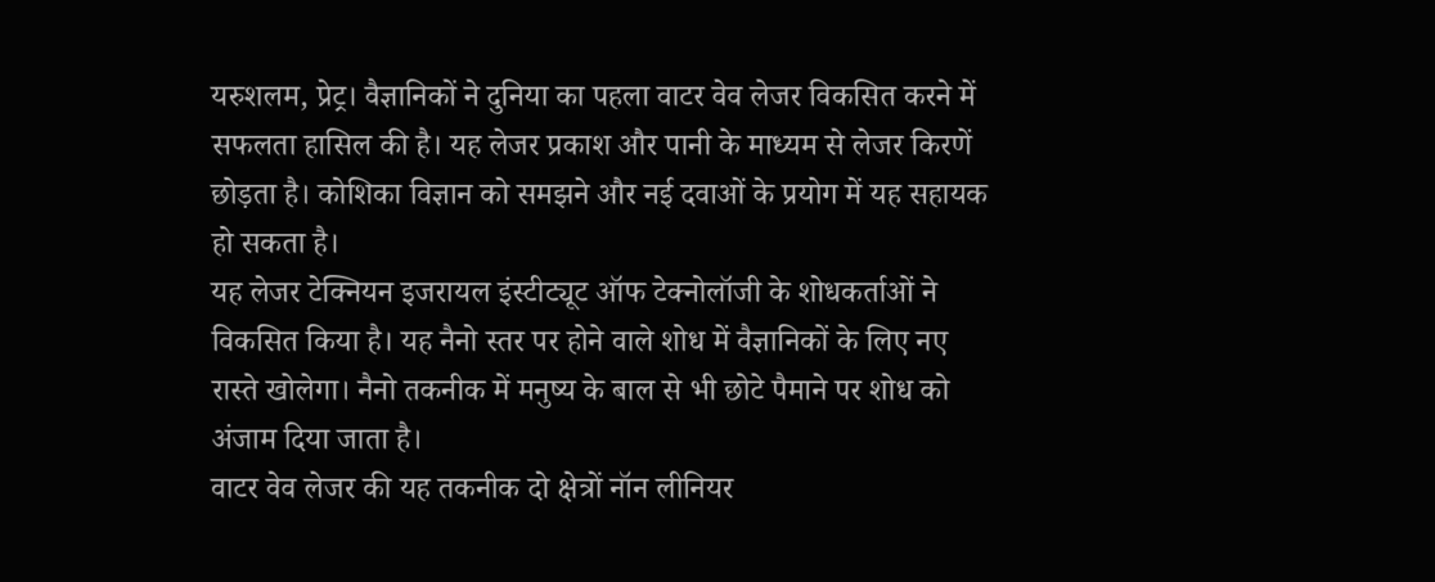यरुशलम, प्रेट्र। वैज्ञानिकों ने दुनिया का पहला वाटर वेव लेजर विकसित करने में सफलता हासिल की है। यह लेजर प्रकाश और पानी के माध्यम से लेजर किरणें छोड़ता है। कोशिका विज्ञान को समझने और नई दवाओं के प्रयोग में यह सहायक हो सकता है।
यह लेजर टेक्नियन इजरायल इंस्टीट्यूट ऑफ टेक्नोलॉजी के शोधकर्ताओं ने विकसित किया है। यह नैनो स्तर पर होने वाले शोध में वैज्ञानिकों के लिए नए रास्ते खोलेगा। नैनो तकनीक में मनुष्य के बाल से भी छोटे पैमाने पर शोध को अंजाम दिया जाता है।
वाटर वेव लेजर की यह तकनीक दो क्षेत्रों नॉन लीनियर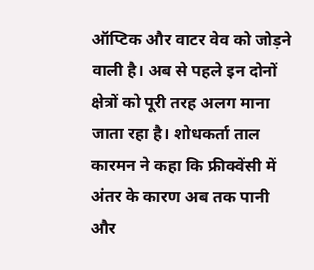ऑप्टिक और वाटर वेव को जोड़ने वाली है। अब से पहले इन दोनों क्षेत्रों को पूरी तरह अलग माना जाता रहा है। शोधकर्ता ताल कारमन ने कहा कि फ्रीक्वेंसी में अंतर के कारण अब तक पानी और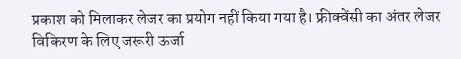प्रकाश को मिलाकर लेजर का प्रयोग नहीं किया गया है। फ्रीक्वेंसी का अंतर लेजर विकिरण के लिए जरूरी ऊर्जा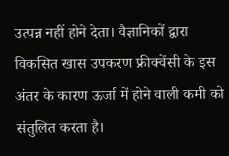उत्पन्न नहीं होने देता। वैज्ञानिकों द्वारा विकसित खास उपकरण फ्रीक्वेंसी के इस अंतर के कारण ऊर्जा में होने वाली कमी को संतुलित करता है।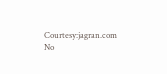Courtesy:jagran.com
No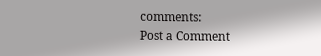comments:
Post a Comment